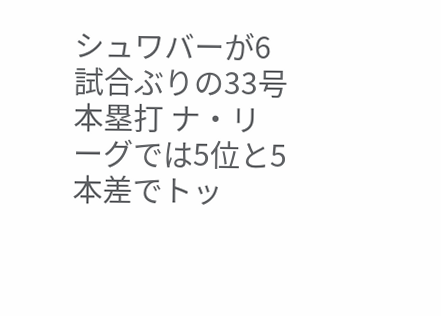シュワバーが6試合ぶりの33号本塁打 ナ・リーグでは5位と5本差でトッ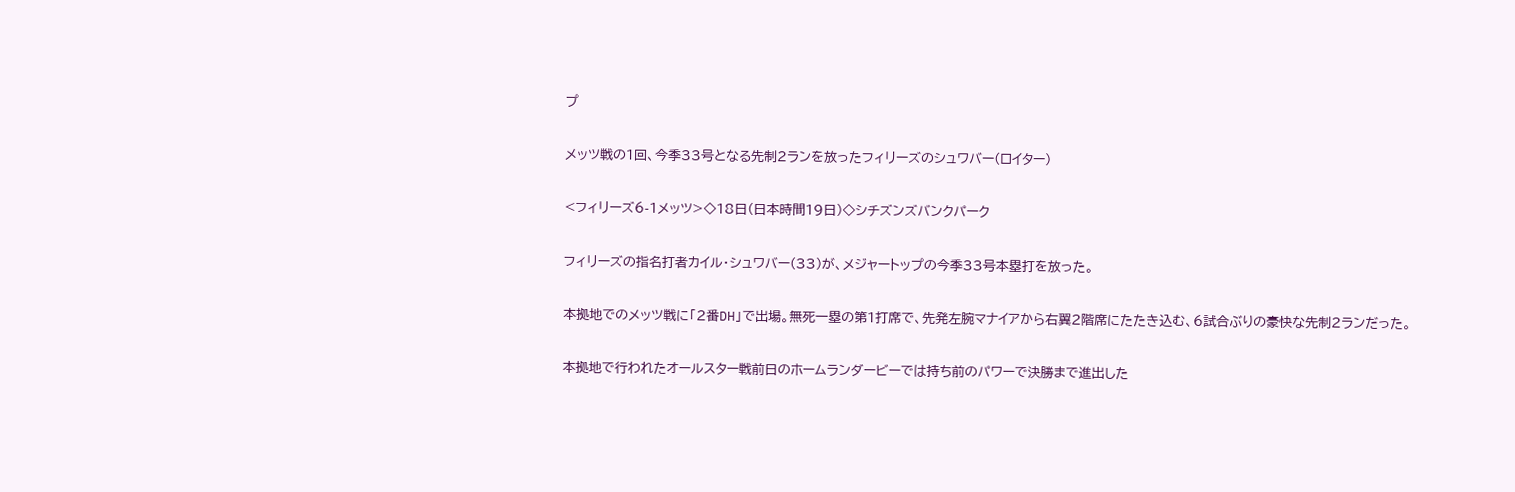プ

メッツ戦の1回、今季33号となる先制2ランを放ったフィリーズのシュワバー(ロイター)

<フィリーズ6-1メッツ>◇18日(日本時間19日)◇シチズンズバンクパーク

フィリーズの指名打者カイル・シュワバー(33)が、メジャートップの今季33号本塁打を放った。

本拠地でのメッツ戦に「2番DH」で出場。無死一塁の第1打席で、先発左腕マナイアから右翼2階席にたたき込む、6試合ぶりの豪快な先制2ランだった。

本拠地で行われたオールスター戦前日のホームランダービーでは持ち前のパワーで決勝まで進出した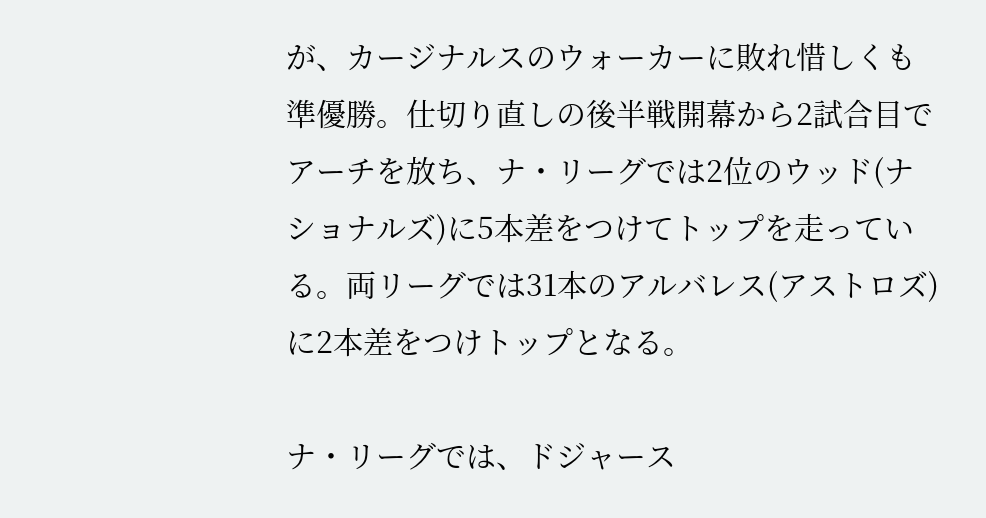が、カージナルスのウォーカーに敗れ惜しくも準優勝。仕切り直しの後半戦開幕から2試合目でアーチを放ち、ナ・リーグでは2位のウッド(ナショナルズ)に5本差をつけてトップを走っている。両リーグでは31本のアルバレス(アストロズ)に2本差をつけトップとなる。

ナ・リーグでは、ドジャース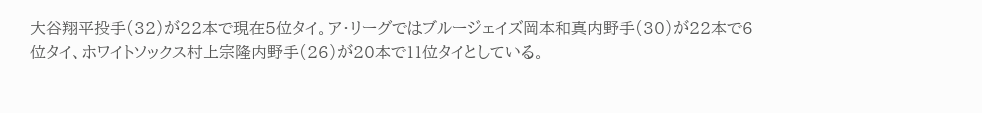大谷翔平投手(32)が22本で現在5位タイ。ア・リーグではブルージェイズ岡本和真内野手(30)が22本で6位タイ、ホワイトソックス村上宗隆内野手(26)が20本で11位タイとしている。